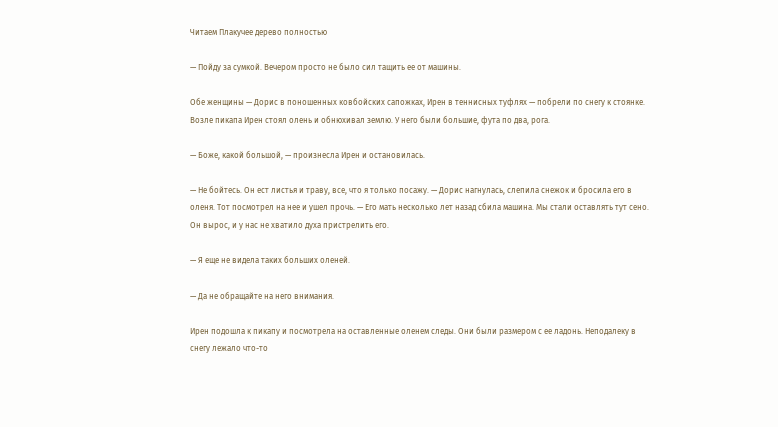Читаем Плакучее дерево полностью

— Пойду за сумкой. Вечером просто не было сил тащить ее от машины.

Обе женщины — Дорис в поношенных ковбойских сапожках, Ирен в теннисных туфлях — побрели по снегу к стоянке. Возле пикапа Ирен стоял олень и обнюхивал землю. У него были большие, фута по два, рога.

— Боже, какой большой, — произнесла Ирен и остановилась.

— Не бойтесь. Он ест листья и траву, все, что я только посажу. — Дорис нагнулась, слепила снежок и бросила его в оленя. Тот посмотрел на нее и ушел прочь. — Его мать несколько лет назад сбила машина. Мы стали оставлять тут сено. Он вырос, и у нас не хватило духа пристрелить его.

— Я еще не видела таких больших оленей.

— Да не обращайте на него внимания.

Ирен подошла к пикапу и посмотрела на оставленные оленем следы. Они были размером с ее ладонь. Неподалеку в снегу лежало что-то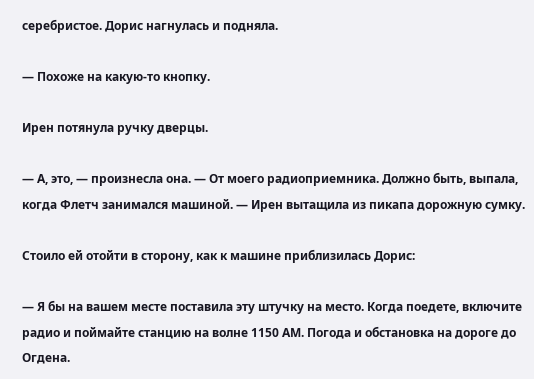серебристое. Дорис нагнулась и подняла.

— Похоже на какую-то кнопку.

Ирен потянула ручку дверцы.

— А, это, — произнесла она. — От моего радиоприемника. Должно быть, выпала, когда Флетч занимался машиной. — Ирен вытащила из пикапа дорожную сумку.

Стоило ей отойти в сторону, как к машине приблизилась Дорис:

— Я бы на вашем месте поставила эту штучку на место. Когда поедете, включите радио и поймайте станцию на волне 1150 АМ. Погода и обстановка на дороге до Огдена.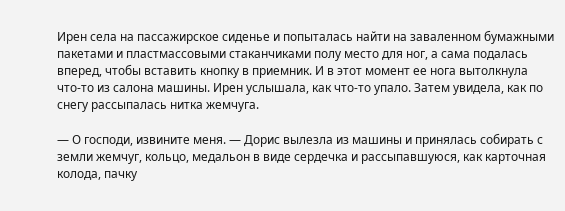Ирен села на пассажирское сиденье и попыталась найти на заваленном бумажными пакетами и пластмассовыми стаканчиками полу место для ног, а сама подалась вперед, чтобы вставить кнопку в приемник. И в этот момент ее нога вытолкнула что-то из салона машины. Ирен услышала, как что-то упало. Затем увидела, как по снегу рассыпалась нитка жемчуга.

— О господи, извините меня. — Дорис вылезла из машины и принялась собирать с земли жемчуг, кольцо, медальон в виде сердечка и рассыпавшуюся, как карточная колода, пачку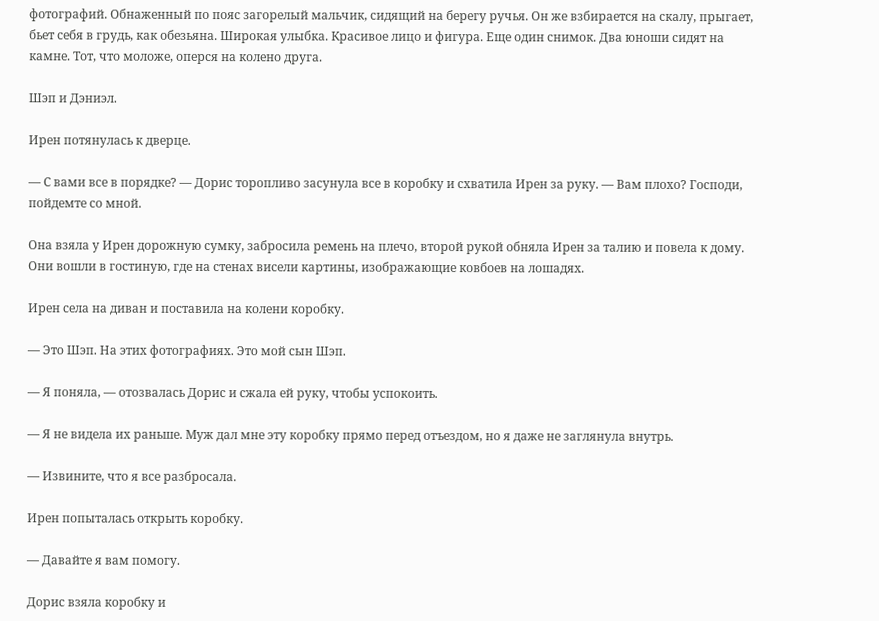фотографий. Обнаженный по пояс загорелый мальчик, сидящий на берегу ручья. Он же взбирается на скалу, прыгает, бьет себя в грудь, как обезьяна. Широкая улыбка. Красивое лицо и фигура. Еще один снимок. Два юноши сидят на камне. Тот, что моложе, оперся на колено друга.

Шэп и Дэниэл.

Ирен потянулась к дверце.

— С вами все в порядке? — Дорис торопливо засунула все в коробку и схватила Ирен за руку. — Вам плохо? Господи, пойдемте со мной.

Она взяла у Ирен дорожную сумку, забросила ремень на плечо, второй рукой обняла Ирен за талию и повела к дому. Они вошли в гостиную, где на стенах висели картины, изображающие ковбоев на лошадях.

Ирен села на диван и поставила на колени коробку.

— Это Шэп. На этих фотографиях. Это мой сын Шэп.

— Я поняла, — отозвалась Дорис и сжала ей руку, чтобы успокоить.

— Я не видела их раньше. Муж дал мне эту коробку прямо перед отъездом, но я даже не заглянула внутрь.

— Извините, что я все разбросала.

Ирен попыталась открыть коробку.

— Давайте я вам помогу.

Дорис взяла коробку и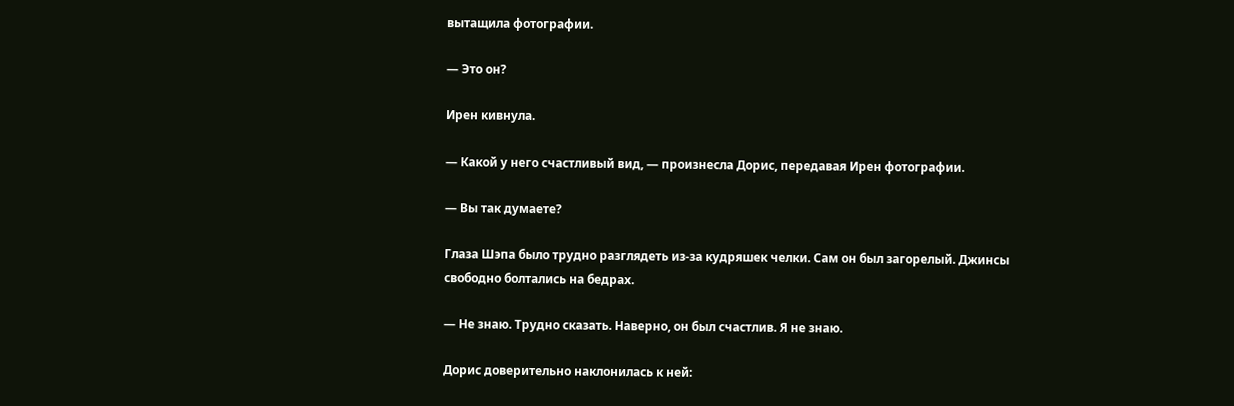вытащила фотографии.

— Это он?

Ирен кивнула.

— Какой у него счастливый вид, — произнесла Дорис, передавая Ирен фотографии.

— Вы так думаете?

Глаза Шэпа было трудно разглядеть из-за кудряшек челки. Сам он был загорелый. Джинсы свободно болтались на бедрах.

— Не знаю. Трудно сказать. Наверно, он был счастлив. Я не знаю.

Дорис доверительно наклонилась к ней: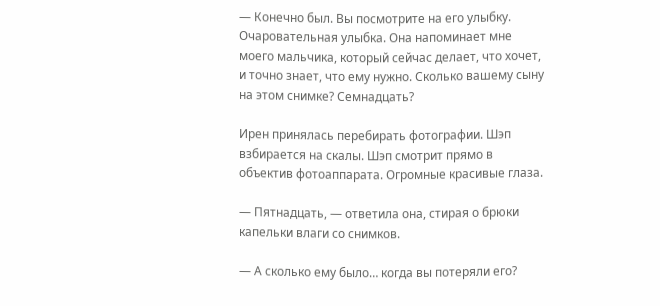— Конечно был. Вы посмотрите на его улыбку. Очаровательная улыбка. Она напоминает мне моего мальчика, который сейчас делает, что хочет, и точно знает, что ему нужно. Сколько вашему сыну на этом снимке? Семнадцать?

Ирен принялась перебирать фотографии. Шэп взбирается на скалы. Шэп смотрит прямо в объектив фотоаппарата. Огромные красивые глаза.

— Пятнадцать, — ответила она, стирая о брюки капельки влаги со снимков.

— А сколько ему было… когда вы потеряли его?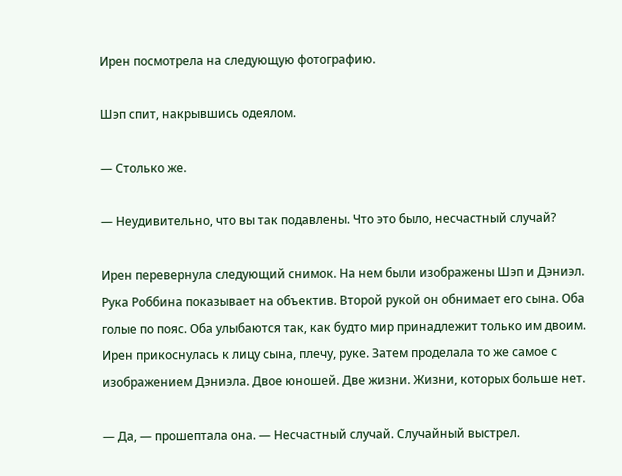Ирен посмотрела на следующую фотографию.

Шэп спит, накрывшись одеялом.

— Столько же.

— Неудивительно, что вы так подавлены. Что это было, несчастный случай?

Ирен перевернула следующий снимок. На нем были изображены Шэп и Дэниэл. Рука Роббина показывает на объектив. Второй рукой он обнимает его сына. Оба голые по пояс. Оба улыбаются так, как будто мир принадлежит только им двоим. Ирен прикоснулась к лицу сына, плечу, руке. Затем проделала то же самое с изображением Дэниэла. Двое юношей. Две жизни. Жизни, которых больше нет.

— Да, — прошептала она. — Несчастный случай. Случайный выстрел.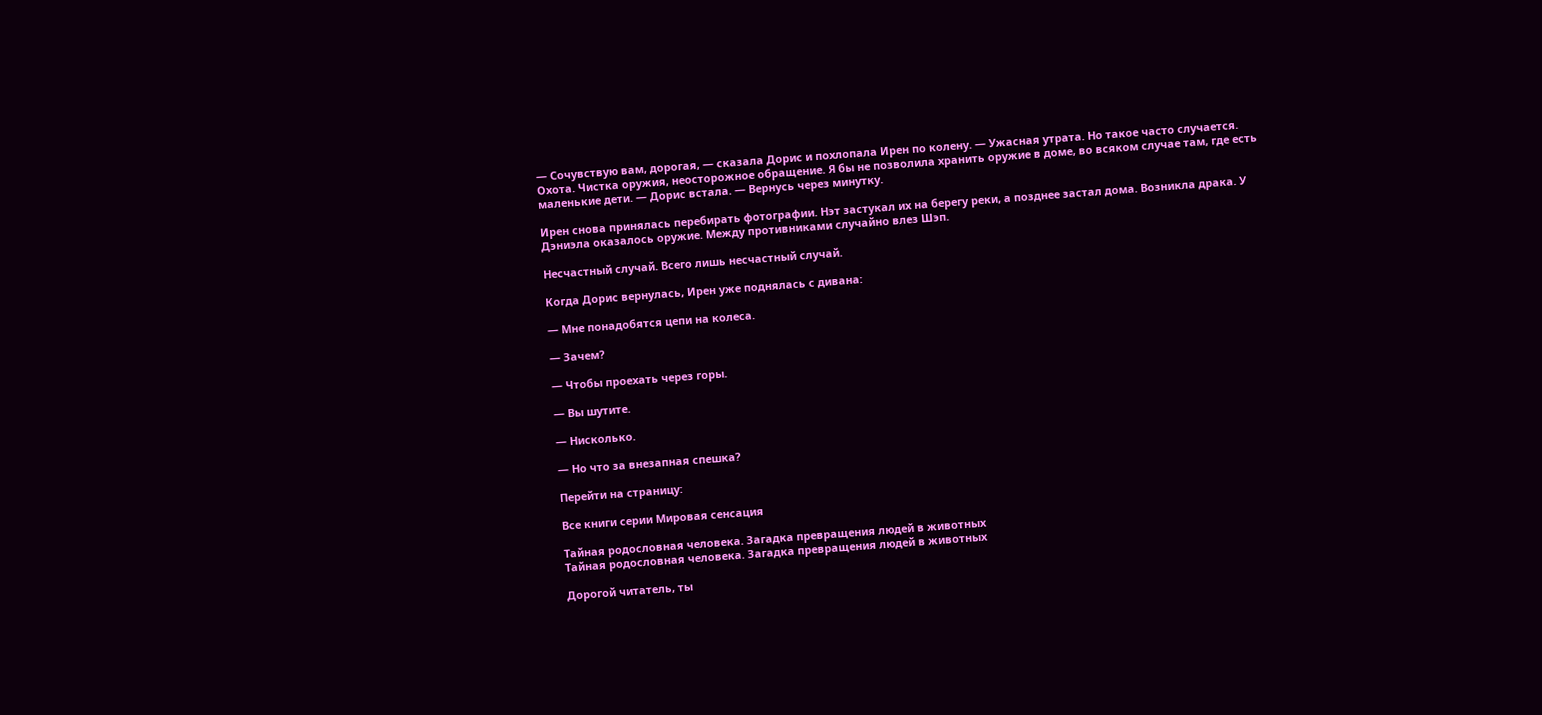— Сочувствую вам, дорогая, — сказала Дорис и похлопала Ирен по колену. — Ужасная утрата. Но такое часто случается. Охота. Чистка оружия, неосторожное обращение. Я бы не позволила хранить оружие в доме, во всяком случае там, где есть маленькие дети. — Дорис встала. — Вернусь через минутку.

Ирен снова принялась перебирать фотографии. Нэт застукал их на берегу реки, а позднее застал дома. Возникла драка. У Дэниэла оказалось оружие. Между противниками случайно влез Шэп.

Несчастный случай. Всего лишь несчастный случай.

Когда Дорис вернулась, Ирен уже поднялась с дивана:

— Мне понадобятся цепи на колеса.

— Зачем?

— Чтобы проехать через горы.

— Вы шутите.

— Нисколько.

— Но что за внезапная спешка?

Перейти на страницу:

Все книги серии Мировая сенсация

Тайная родословная человека. Загадка превращения людей в животных
Тайная родословная человека. Загадка превращения людей в животных

Дорогой читатель, ты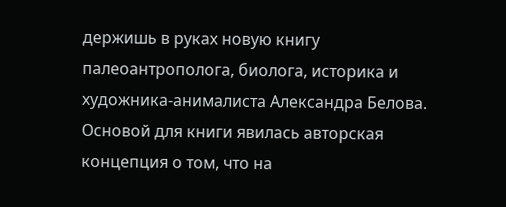держишь в руках новую книгу палеоантрополога, биолога, историка и художника-анималиста Александра Белова. Основой для книги явилась авторская концепция о том, что на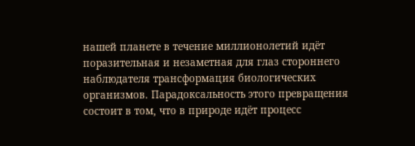нашей планете в течение миллионолетий идёт поразительная и незаметная для глаз стороннего наблюдателя трансформация биологических организмов. Парадоксальность этого превращения состоит в том, что в природе идёт процесс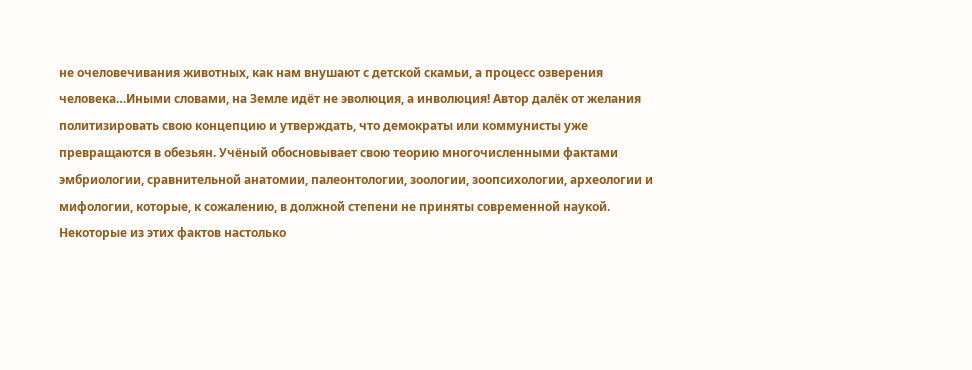не очеловечивания животных, как нам внушают с детской скамьи, а процесс озверения человека…Иными словами, на Земле идёт не эволюция, а инволюция! Автор далёк от желания политизировать свою концепцию и утверждать, что демократы или коммунисты уже превращаются в обезьян. Учёный обосновывает свою теорию многочисленными фактами эмбриологии, сравнительной анатомии, палеонтологии, зоологии, зоопсихологии, археологии и мифологии, которые, к сожалению, в должной степени не приняты современной наукой. Некоторые из этих фактов настолько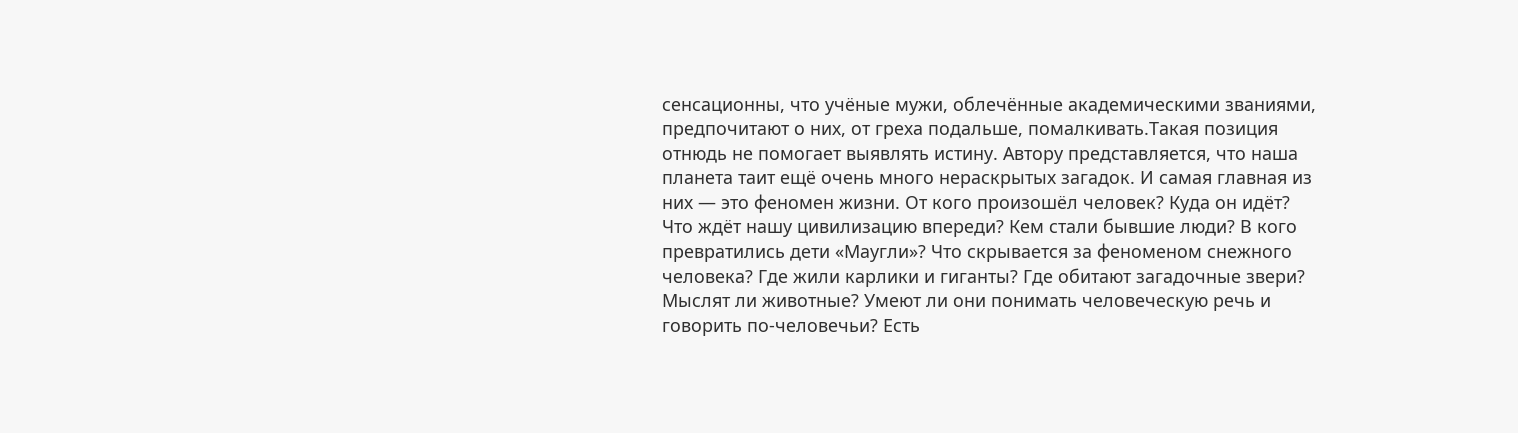сенсационны, что учёные мужи, облечённые академическими званиями, предпочитают о них, от греха подальше, помалкивать.Такая позиция отнюдь не помогает выявлять истину. Автору представляется, что наша планета таит ещё очень много нераскрытых загадок. И самая главная из них — это феномен жизни. От кого произошёл человек? Куда он идёт? Что ждёт нашу цивилизацию впереди? Кем стали бывшие люди? В кого превратились дети «Маугли»? Что скрывается за феноменом снежного человека? Где жили карлики и гиганты? Где обитают загадочные звери? Мыслят ли животные? Умеют ли они понимать человеческую речь и говорить по-человечьи? Есть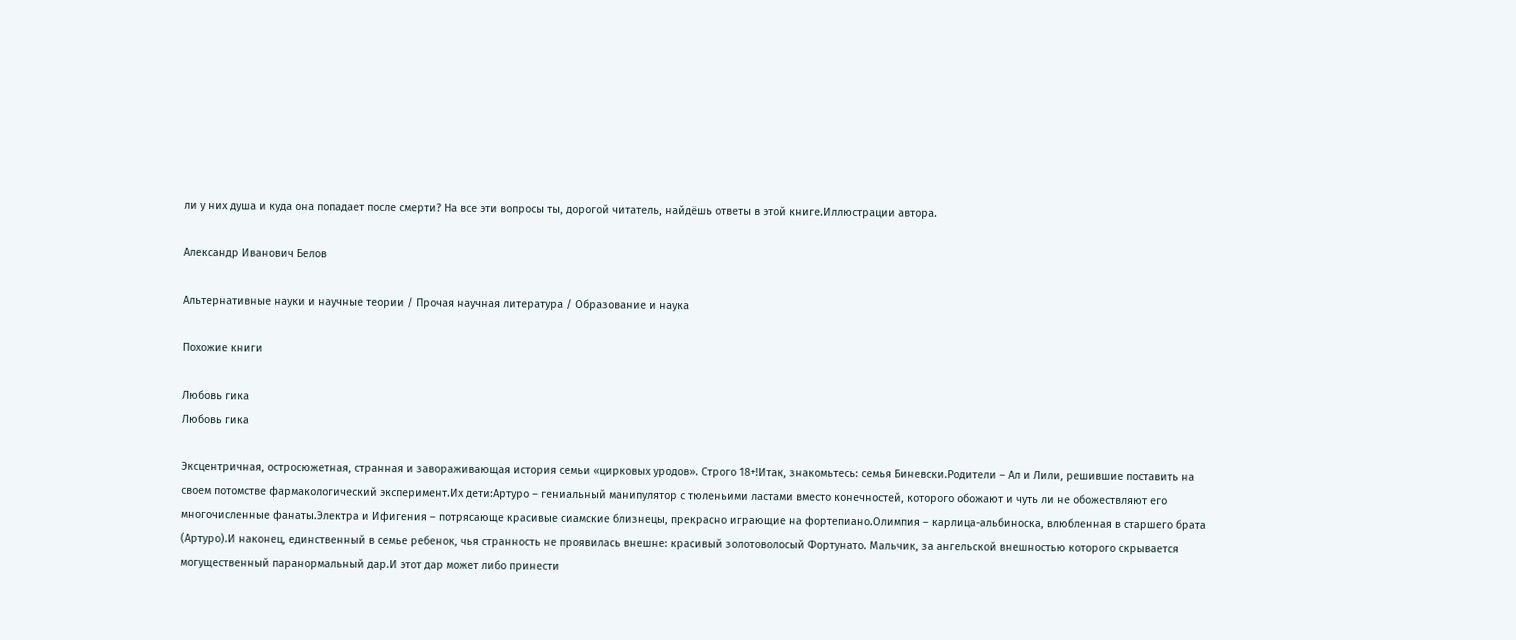ли у них душа и куда она попадает после смерти? На все эти вопросы ты, дорогой читатель, найдёшь ответы в этой книге.Иллюстрации автора.

Александр Иванович Белов

Альтернативные науки и научные теории / Прочая научная литература / Образование и наука

Похожие книги

Любовь гика
Любовь гика

Эксцентричная, остросюжетная, странная и завораживающая история семьи «цирковых уродов». Строго 18+!Итак, знакомьтесь: семья Биневски.Родители – Ал и Лили, решившие поставить на своем потомстве фармакологический эксперимент.Их дети:Артуро – гениальный манипулятор с тюленьими ластами вместо конечностей, которого обожают и чуть ли не обожествляют его многочисленные фанаты.Электра и Ифигения – потрясающе красивые сиамские близнецы, прекрасно играющие на фортепиано.Олимпия – карлица-альбиноска, влюбленная в старшего брата (Артуро).И наконец, единственный в семье ребенок, чья странность не проявилась внешне: красивый золотоволосый Фортунато. Мальчик, за ангельской внешностью которого скрывается могущественный паранормальный дар.И этот дар может либо принести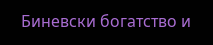Биневски богатство и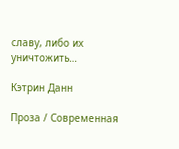славу, либо их уничтожить…

Кэтрин Данн

Проза / Современная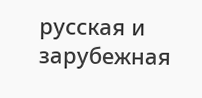русская и зарубежная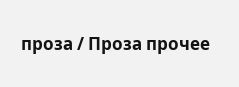проза / Проза прочее